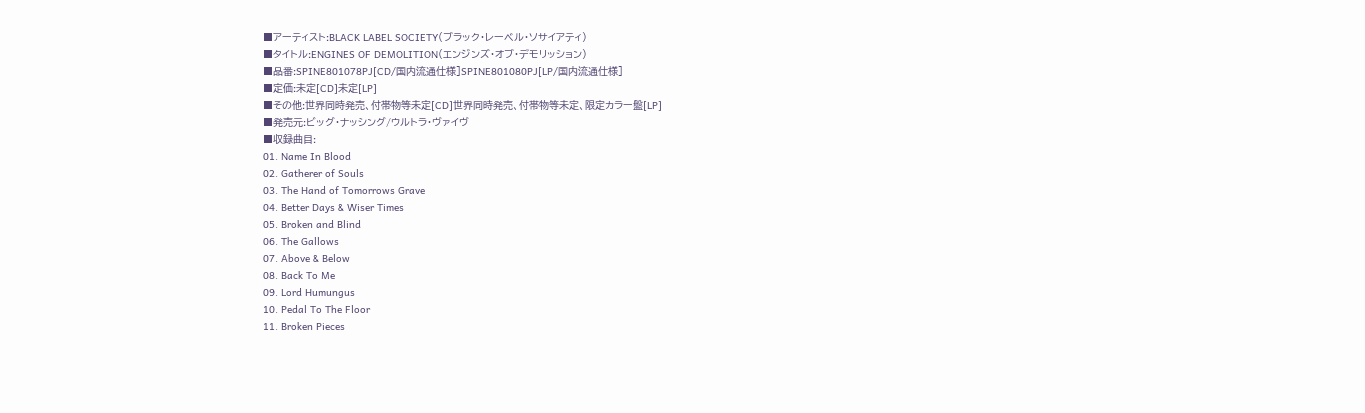■アーティスト:BLACK LABEL SOCIETY(ブラック・レーベル・ソサイアティ)
■タイトル:ENGINES OF DEMOLITION(エンジンズ・オブ・デモリッション)
■品番:SPINE801078PJ[CD/国内流通仕様]SPINE801080PJ[LP/国内流通仕様]
■定価:未定[CD]未定[LP]
■その他:世界同時発売、付帯物等未定[CD]世界同時発売、付帯物等未定、限定カラー盤[LP]
■発売元:ビッグ・ナッシング/ウルトラ・ヴァイヴ
■収録曲目:
01. Name In Blood
02. Gatherer of Souls
03. The Hand of Tomorrows Grave
04. Better Days & Wiser Times
05. Broken and Blind
06. The Gallows
07. Above & Below
08. Back To Me
09. Lord Humungus
10. Pedal To The Floor
11. Broken Pieces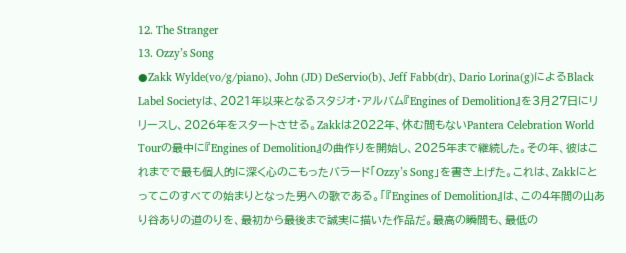12. The Stranger
13. Ozzy’s Song
●Zakk Wylde(vo/g/piano)、John (JD) DeServio(b)、Jeff Fabb(dr)、Dario Lorina(g)によるBlack Label Societyは、2021年以来となるスタジオ・アルバム『Engines of Demolition』を3月27日にリリースし、2026年をスタートさせる。Zakkは2022年、休む間もないPantera Celebration World Tourの最中に『Engines of Demolition』の曲作りを開始し、2025年まで継続した。その年、彼はこれまでで最も個人的に深く心のこもったバラード「Ozzy’s Song」を書き上げた。これは、Zakkにとってこのすべての始まりとなった男への歌である。「『Engines of Demolition』は、この4年間の山あり谷ありの道のりを、最初から最後まで誠実に描いた作品だ。最高の瞬間も、最低の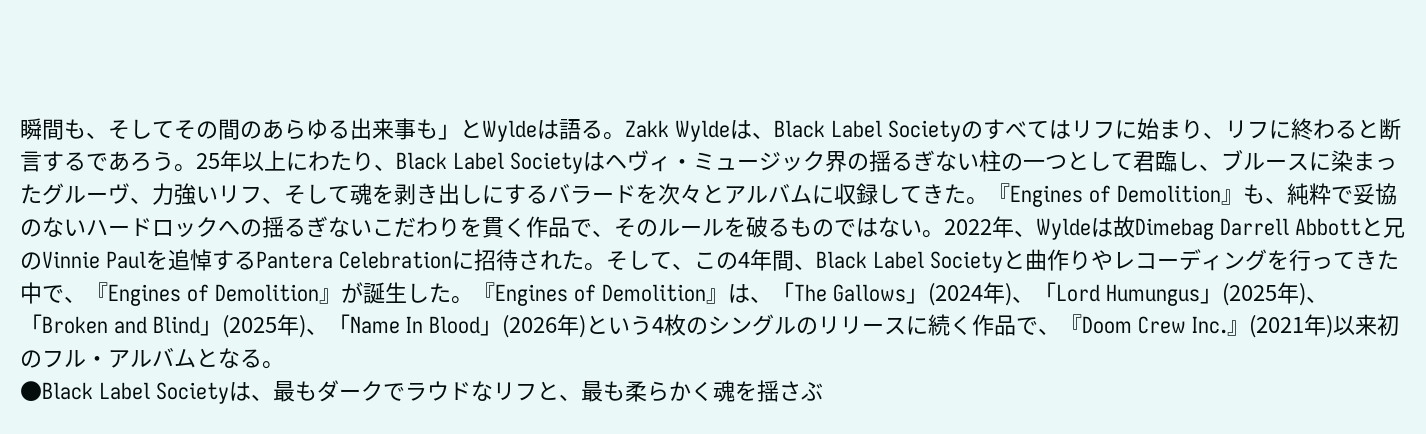瞬間も、そしてその間のあらゆる出来事も」とWyldeは語る。Zakk Wyldeは、Black Label Societyのすべてはリフに始まり、リフに終わると断言するであろう。25年以上にわたり、Black Label Societyはヘヴィ・ミュージック界の揺るぎない柱の一つとして君臨し、ブルースに染まったグルーヴ、力強いリフ、そして魂を剥き出しにするバラードを次々とアルバムに収録してきた。『Engines of Demolition』も、純粋で妥協のないハードロックへの揺るぎないこだわりを貫く作品で、そのルールを破るものではない。2022年、Wyldeは故Dimebag Darrell Abbottと兄のVinnie Paulを追悼するPantera Celebrationに招待された。そして、この4年間、Black Label Societyと曲作りやレコーディングを行ってきた中で、『Engines of Demolition』が誕生した。『Engines of Demolition』は、「The Gallows」(2024年)、「Lord Humungus」(2025年)、「Broken and Blind」(2025年)、「Name In Blood」(2026年)という4枚のシングルのリリースに続く作品で、『Doom Crew Inc.』(2021年)以来初のフル・アルバムとなる。
●Black Label Societyは、最もダークでラウドなリフと、最も柔らかく魂を揺さぶ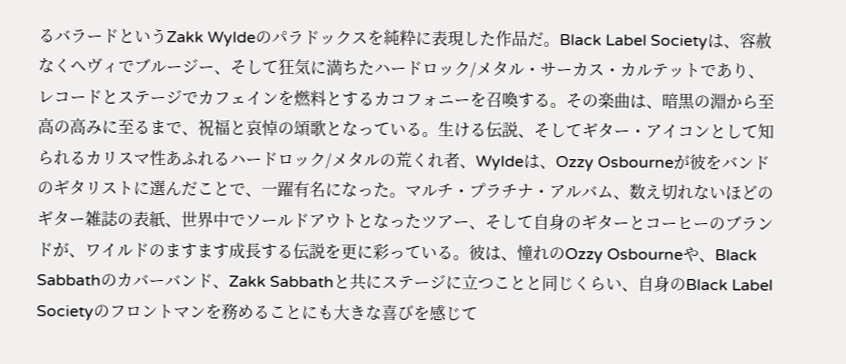るバラードというZakk Wyldeのパラドックスを純粋に表現した作品だ。Black Label Societyは、容赦なくヘヴィでブルージー、そして狂気に満ちたハードロック/メタル・サーカス・カルテットであり、レコードとステージでカフェインを燃料とするカコフォニーを召喚する。その楽曲は、暗黒の淵から至高の高みに至るまで、祝福と哀悼の頌歌となっている。生ける伝説、そしてギター・アイコンとして知られるカリスマ性あふれるハードロック/メタルの荒くれ者、Wyldeは、Ozzy Osbourneが彼をバンドのギタリストに選んだことで、一躍有名になった。マルチ・プラチナ・アルバム、数え切れないほどのギター雑誌の表紙、世界中でソールドアウトとなったツアー、そして自身のギターとコーヒーのブランドが、ワイルドのますます成長する伝説を更に彩っている。彼は、憧れのOzzy Osbourneや、Black Sabbathのカバーバンド、Zakk Sabbathと共にステージに立つことと同じくらい、自身のBlack Label Societyのフロントマンを務めることにも大きな喜びを感じて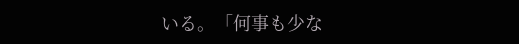いる。「何事も少な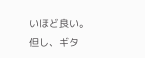いほど良い。但し、ギタ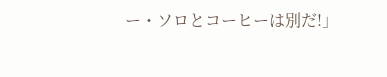ー・ソロとコーヒーは別だ!」